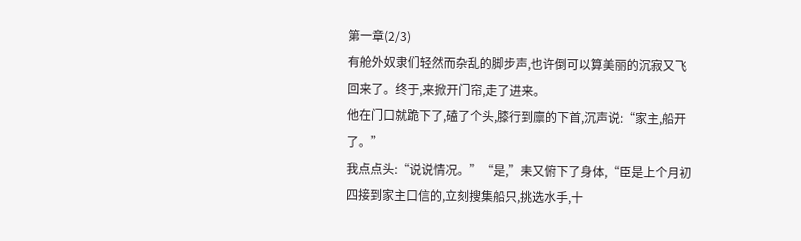第一章(2/3)
有舱外奴隶们轻然而杂乱的脚步声,也许倒可以算美丽的沉寂又飞回来了。终于,来掀开门帘,走了进来。
他在门口就跪下了,磕了个头,膝行到廪的下首,沉声说:“家主,船开了。”
我点点头:“说说情况。”“是,”耒又俯下了身体,“臣是上个月初四接到家主口信的,立刻搜集船只,挑选水手,十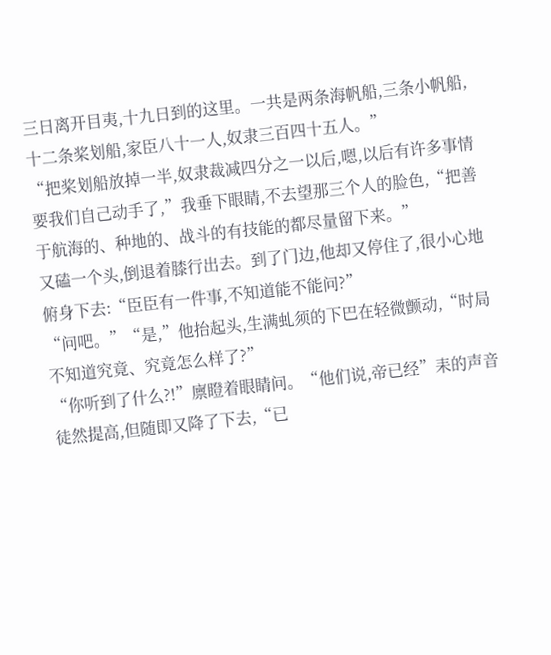三日离开目夷,十九日到的这里。一共是两条海帆船,三条小帆船,十二条桨划船,家臣八十一人,奴隶三百四十五人。”
“把桨划船放掉一半,奴隶裁减四分之一以后,嗯,以后有许多事情要我们自己动手了,”我垂下眼睛,不去望那三个人的脸色,“把善于航海的、种地的、战斗的有技能的都尽量留下来。”
又磕一个头,倒退着膝行出去。到了门边,他却又停住了,很小心地俯身下去:“臣臣有一件事,不知道能不能问?”
“问吧。”“是,”他抬起头,生满虬须的下巴在轻微颤动,“时局不知道究竟、究竟怎么样了?”
“你听到了什么?!”廪瞪着眼睛问。“他们说,帝已经”耒的声音徒然提高,但随即又降了下去,“已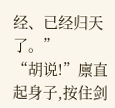经、已经归天了。”
“胡说!”廪直起身子,按住剑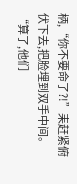柄,“你不要命了?!”耒赶紧俯伏下去,把脸埋到双手中间。
“算了,他们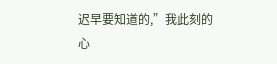迟早要知道的,”我此刻的心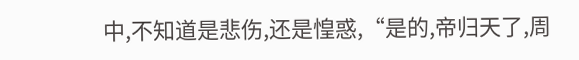中,不知道是悲伤,还是惶惑,“是的,帝归天了,周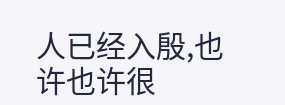人已经入殷,也许也许很